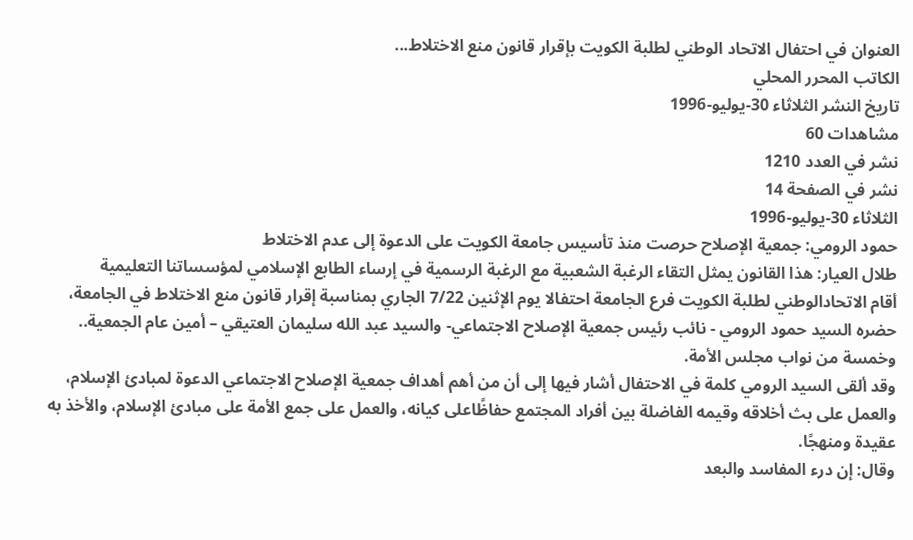العنوان في احتفال الاتحاد الوطني لطلبة الكويت بإقرار قانون منع الاختلاط...
الكاتب المحرر المحلي
تاريخ النشر الثلاثاء 30-يوليو-1996
مشاهدات 60
نشر في العدد 1210
نشر في الصفحة 14
الثلاثاء 30-يوليو-1996
حمود الرومي: جمعية الإصلاح حرصت منذ تأسيس جامعة الكويت على الدعوة إلى عدم الاختلاط
طلال العيار: هذا القانون يمثل التقاء الرغبة الشعبية مع الرغبة الرسمية في إرساء الطابع الإسلامي لمؤسساتنا التعليمية
أقام الاتحادالوطني لطلبة الكويت فرع الجامعة احتفالا يوم الإثنين 7/22 الجاري بمناسبة إقرار قانون منع الاختلاط في الجامعة، حضره السيد حمود الرومي - نائب رئيس جمعية الإصلاح الاجتماعي- والسيد عبد الله سليمان العتيقي – أمين عام الجمعية.. وخمسة من نواب مجلس الأمة.
وقد ألقى السيد الرومي كلمة في الاحتفال أشار فيها إلى أن من أهم أهداف جمعية الإصلاح الاجتماعي الدعوة لمبادئ الإسلام، والعمل على بث أخلاقه وقيمه الفاضلة بين أفراد المجتمع حفاظًاعلى كيانه، والعمل على جمع الأمة على مبادئ الإسلام، والأخذ به عقيدة ومنهجًا.
وقال: إن درء المفاسد والبعد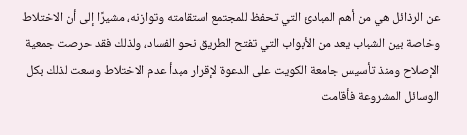عن الرذائل هي من أهم المبادئ التي تحفظ للمجتمع استقامته وتوازنه، مشيرًا إلى أن الاختلاط وخاصة بين الشباب يعد من الأبواب التي تفتح الطريق نحو الفساد، ولذلك فقد حرصت جمعية الإصلاح ومنذ تأسيس جامعة الكويت على الدعوة لإقرار مبدأ عدم الاختلاط وسعت لذلك بكل الوسائل المشروعة فأقامت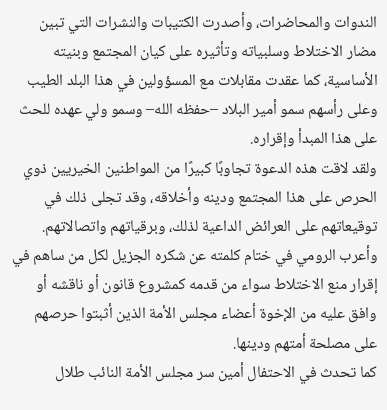الندوات والمحاضرات، وأصدرت الكتيبات والنشرات التي تبين مضار الاختلاط وسلبياته وتأثيره على كيان المجتمع وبنيته الأساسية، كما عقدت مقابلات مع المسؤولين في هذا البلد الطيب وعلى رأسهم سمو أمير البلاد –حفظه الله– وسمو ولي عهده للحث على هذا المبدأ وإقراره.
ولقد لاقت هذه الدعوة تجاوبًا كبيرًا من المواطنين الخيريين ذوي الحرص على هذا المجتمع ودينه وأخلاقه، وقد تجلى ذلك في توقيعاتهم على العرائض الداعية لذلك، وبرقياتهم واتصالاتهم.
وأعرب الرومي في ختام كلمته عن شكره الجزيل لكل من ساهم في إقرار منع الاختلاط سواء من قدمه كمشروع قانون أو ناقشه أو وافق عليه من الإخوة أعضاء مجلس الأمة الذين أثبتوا حرصهم على مصلحة أمتهم ودينها.
كما تحدث في الاحتفال أمين سر مجلس الأمة النائب طلال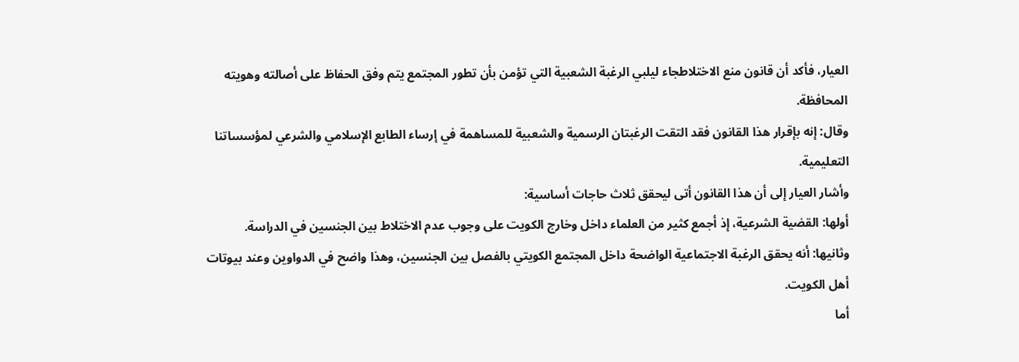العيار، فأكد أن قانون منع الاختلاطجاء ليلبي الرغبة الشعبية التي تؤمن بأن تطور المجتمع يتم وفق الحفاظ على أصالته وهويته المحافظة.
وقال: إنه بإقرار هذا القانون فقد التقت الرغبتان الرسمية والشعبية للمساهمة في إرساء الطابع الإسلامي والشرعي لمؤسساتنا التعليمية.
وأشار العيار إلى أن هذا القانون أتى ليحقق ثلاث حاجات أساسية:
أولها: القضية الشرعية، إذ أجمع كثير من العلماء داخل وخارج الكويت على وجوب عدم الاختلاط بين الجنسين في الدراسة.
وثانيها: أنه يحقق الرغبة الاجتماعية الواضحة داخل المجتمع الكويتي بالفصل بين الجنسين، وهذا واضح في الدواوين وعند بيوتات أهل الكويت.
أما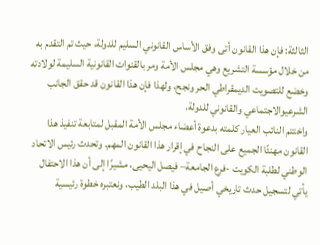الثالثة: فإن هذا القانون أتى وفق الأساس القانوني السليم للدولة، حيث تم التقدم به من خلال مؤسسة التشريع وهي مجلس الأمة ومر بالقنوات القانونية السليمة لولادته وخضع للتصويت الديمقراطي الحر ونجح، ولهذا فإن هذا القانون قد حقق الجانب الشرعيوالاجتماعي والقانوني للدولة.
واختتم النائب العيار كلمته بدعوة أعضاء مجلس الأمة المقبل لمتابعة تنفيذ هذا القانون مهنئًا الجميع على النجاح في إقرار هذا القانون المهم. وتحدث رئيس الاتحاد الوطني لطلبة الكويت -فرع الجامعة– فيصل اليحيى، مشيرًا إلى أن هذا الاحتفال يأتي لتسجيل حدث تاريخي أصيل في هذا البلد الطيب، ونعتبره خطوة رئيسية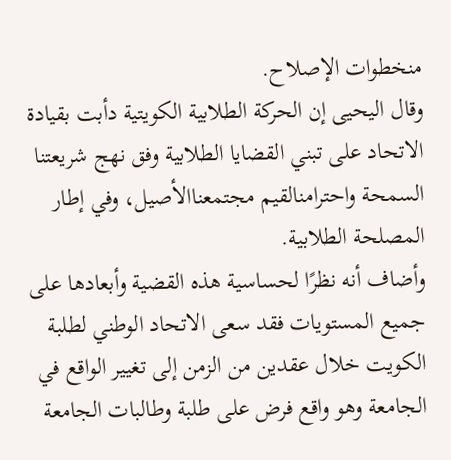منخطوات الإصلاح.
وقال اليحيى إن الحركة الطلابية الكويتية دأبت بقيادة الاتحاد على تبني القضايا الطلابية وفق نهج شريعتنا السمحة واحترامنالقيم مجتمعناالأصيل، وفي إطار المصلحة الطلابية.
وأضاف أنه نظرًا لحساسية هذه القضية وأبعادها على جميع المستويات فقد سعى الاتحاد الوطني لطلبة الكويت خلال عقدين من الزمن إلى تغيير الواقع في الجامعة وهو واقع فرض على طلبة وطالبات الجامعة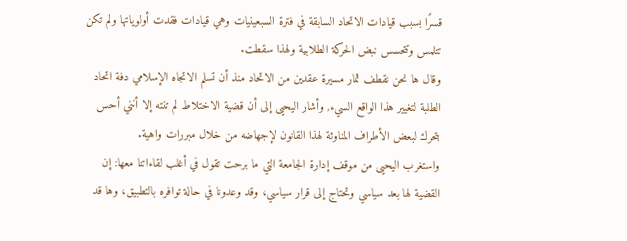قسرًا بسبب قيادات الاتحاد السابقة في فترة السبعينيات وهي قيادات فقدت أولوياتها ولم تكن تتلمس وتتحسس نبض الحركة الطلابية ولهذا سقطت.
وقال ها نحن نقطف ثمار مسيرة عقدين من الاتحاد منذ أن تسلم الاتجاه الإسلامي دفة اتحاد الطلبة لتغيير هذا الواقع السيء, وأشار اليحيى إلى أن قضية الاختلاط لم تنته إلا أنني أحس بتحرك لبعض الأطراف المناوئة لهذا القانون لإجهاضه من خلال مبررات واهية.
واستغرب اليحيى من موقف إدارة الجامعة التي ما برحت تقول في أغلب لقاءاتنا معها: إن القضية لها بعد سياسي وتحتاج إلى قرار سیاسي، وقد وعدونا في حالة توافره بالتطبيق، وها قد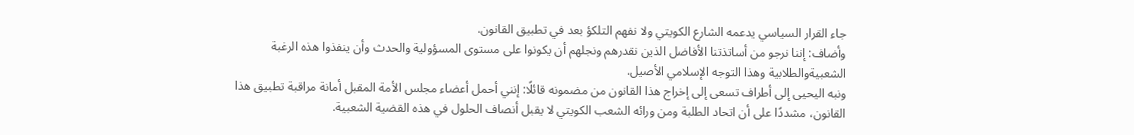جاء القرار السياسي يدعمه الشارع الكويتي ولا نفهم التلكؤ بعد في تطبيق القانون.
وأضاف: إننا نرجو من أساتذتنا الأفاضل الذين نقدرهم ونجلهم أن يكونوا على مستوى المسؤولية والحدث وأن ينفذوا هذه الرغبة الشعبيةوالطلابية وهذا التوجه الإسلامي الأصيل.
ونبه اليحيى إلى أطراف تسعى إلى إخراج هذا القانون من مضمونه قائلًا: إنني أحمل أعضاء مجلس الأمة المقبل أمانة مراقبة تطبيق هذا القانون، مشددًا على أن اتحاد الطلبة ومن ورائه الشعب الكويتي لا يقبل أنصاف الحلول في هذه القضية الشعبية.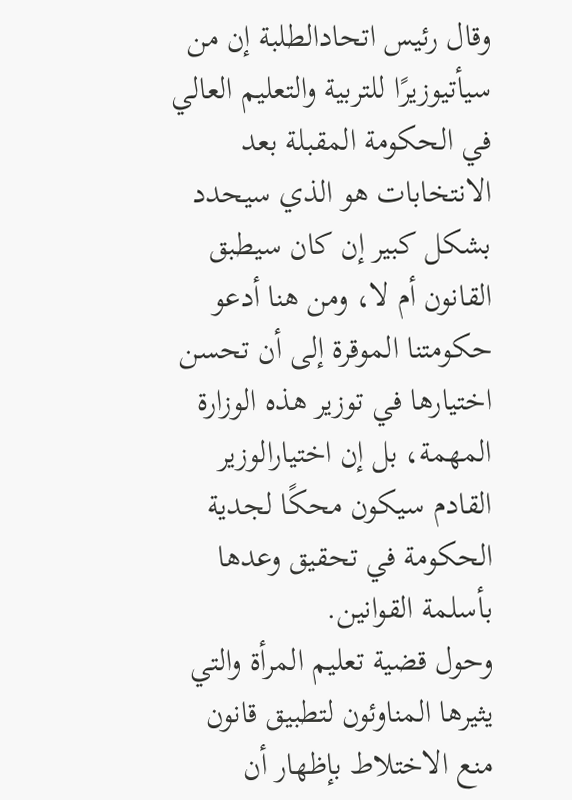وقال رئيس اتحادالطلبة إن من سيأتيوزيرًا للتربية والتعليم العالي في الحكومة المقبلة بعد الانتخابات هو الذي سيحدد بشكل كبير إن كان سيطبق القانون أم لا، ومن هنا أدعو حكومتنا الموقرة إلى أن تحسن اختيارها في توزير هذه الوزارة المهمة، بل إن اختيارالوزير القادم سيكون محكًا لجدية الحكومة في تحقيق وعدها بأسلمة القوانين.
وحول قضية تعليم المرأة والتي يثيرها المناوئون لتطبيق قانون منع الاختلاط بإظهار أن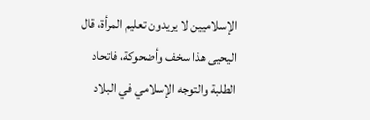الإسلاميين لا يريدون تعليم المرأة، قال اليحيى هذا سخف وأضحوكة، فاتحاد الطلبة والتوجه الإسلامي في البلاد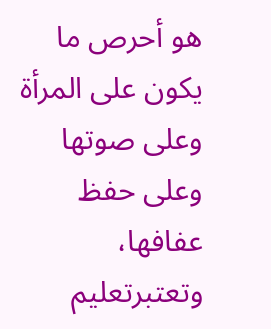هو أحرص ما يكون على المرأة وعلى صوتها وعلى حفظ عفافها، وتعتبرتعليم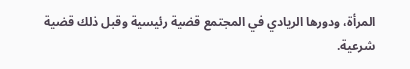المرأة، ودورها الريادي في المجتمع قضية رئيسية وقبل ذلك قضية شرعية.